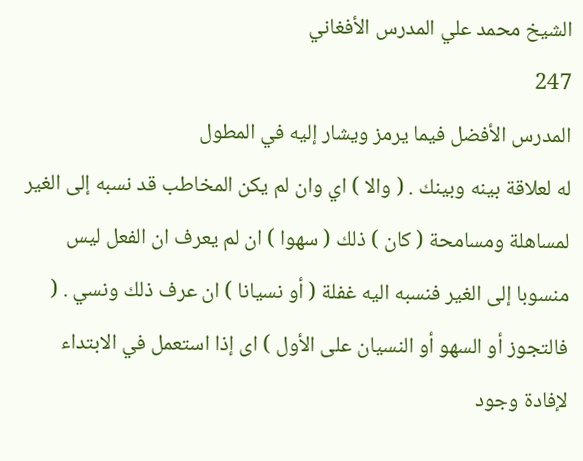الشيخ محمد علي المدرس الأفغاني
247
المدرس الأفضل فيما يرمز ويشار إليه في المطول
له لعلاقة بينه وبينك . ( والا ) اي وان لم يكن المخاطب قد نسبه إلى الغير لمساهلة ومسامحة ( كان ) ذلك ( سهوا ) ان لم يعرف ان الفعل ليس منسوبا إلى الغير فنسبه اليه غفلة ( أو نسيانا ) ان عرف ذلك ونسي . ( فالتجوز أو السهو أو النسيان على الأول ) اى إذا استعمل في الابتداء لإفادة وجود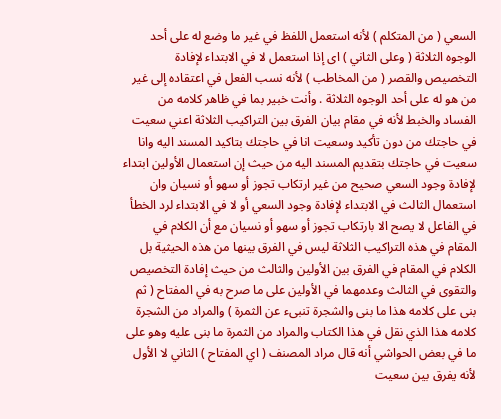السعي ( من المتكلم ) لأنه استعمل اللفظ في غير ما وضع له على أحد الوجوه الثلاثة ( وعلى الثاني ) اى إذا استعمل لا في الابتداء لإفادة التخصيص والقصر ( من المخاطب ) لأنه نسب الفعل في اعتقاده إلى غير من هو له على أحد الوجوه الثلاثة . وأنت خبير بما في ظاهر كلامه من الفساد والخبط لأنه في مقام بيان الفرق بين التراكيب الثلاثة اعني سعيت في حاجتك من دون تأكيد وسعيت انا في حاجتك بتاكيد المسند اليه وانا سعيت في حاجتك بتقديم المسند اليه من حيث إن استعمال الأولين ابتداء لإفادة وجود السعي صحيح من غير ارتكاب تجوز أو سهو أو نسيان وان استعمال الثالث في الابتداء لإفادة وجود السعي أو لا في الابتداء لرد الخطأ في الفاعل لا يصح الا بارتكاب تجوز أو سهو أو نسيان مع أن الكلام في المقام في هذه التراكيب الثلاثة ليس في الفرق بينها من هذه الحيثية بل الكلام في المقام في الفرق بين الأولين والثالث من حيث إفادة التخصيص والتقوى في الثالث وعدمهما في الأولين على ما صرح به في المفتاح ( ثم بنى على كلامه هذا ما بنى والشجرة تنبىء عن الثمرة ) والمراد من الشجرة كلامه هذا الذي نقل في هذا الكتاب والمراد من الثمرة ما بنى عليه وهو على ما في بعض الحواشي أنه قال مراد المصنف ( اي المفتاح ) الثاني لا الأول لأنه يفرق بين سعيت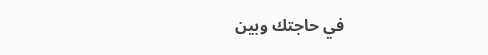في حاجتك وبين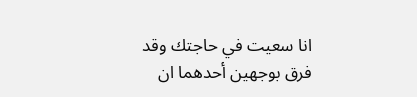انا سعيت في حاجتك وقد فرق بوجهين أحدهما ان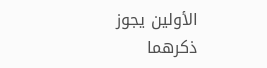الأولين يجوز ذكرهما